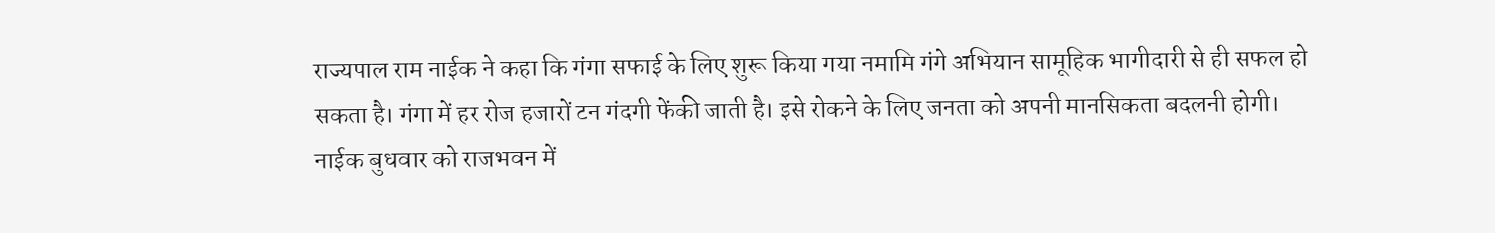राज्यपाल राम नाईक ने कहा कि गंगा सफाई के लिए शुरू किया गया नमामि गंगे अभियान सामूहिक भागीदारी से ही सफल हो सकता है। गंगा में हर रोज हजारों टन गंदगी फेंकी जाती है। इसे रोकने के लिए जनता को अपनी मानसिकता बदलनी होगी।
नाईक बुधवार को राजभवन में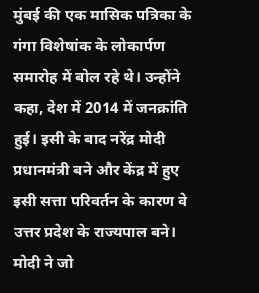मुंबई की एक मासिक पत्रिका के गंगा विशेषांक के लोकार्पण समारोह में बोल रहे थे। उन्होंने कहा, देश में 2014 में जनक्रांति हुई। इसी के बाद नरेंद्र मोदी प्रधानमंत्री बने और केंद्र में हुए इसी सत्ता परिवर्तन के कारण वे उत्तर प्रदेश के राज्यपाल बने।
मोदी ने जो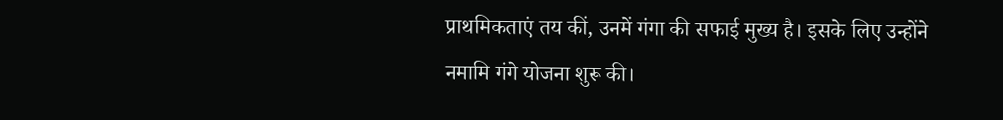प्राथमिकताएं तय कीं, उनमें गंगा की सफाई मुख्य है। इसके लिए उन्होंने नमामि गंगे योजना शुरू की।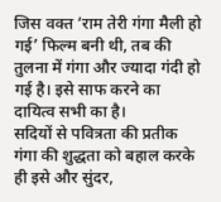जिस वक्त ‘राम तेरी गंगा मैली हो गई’ फिल्म बनी थी, तब की तुलना में गंगा और ज्यादा गंदी हो गई है। इसे साफ करने का दायित्व सभी का है।
सदियों से पवित्रता की प्रतीक गंगा की शुद्धता को बहाल करके ही इसे और सुंदर,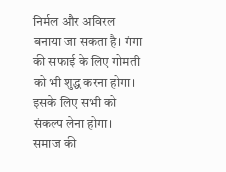निर्मल और अविरल बनाया जा सकता है। गंगा की सफाई के लिए गोमती को भी शुद्ध करना होगा। इसके लिए सभी को संकल्प लेना होगा।
समाज की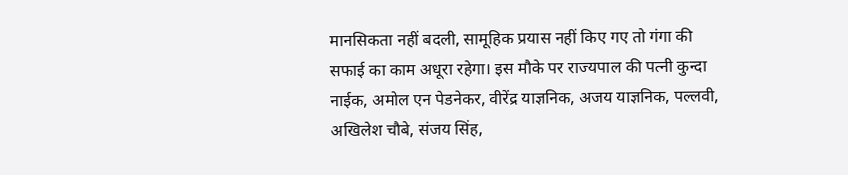मानसिकता नहीं बदली, सामूहिक प्रयास नहीं किए गए तो गंगा की सफाई का काम अधूरा रहेगा। इस मौके पर राज्यपाल की पत्नी कुन्दा नाईक, अमोल एन पेडनेकर, वीरेंद्र याज्ञनिक, अजय याज्ञनिक, पल्लवी, अखिलेश चौबे, संजय सिंह,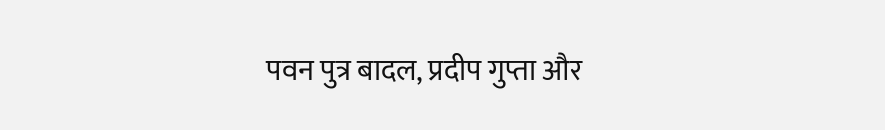पवन पुत्र बादल, प्रदीप गुप्ता और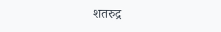शतरुद्र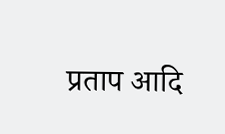प्रताप आदि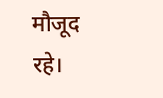मौजूद रहे।